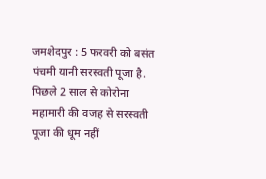जमशेदपुर : 5 फरवरी को बसंत पंचमी यानी सरस्वती पूजा है. पिछले 2 साल से कोरोना महामारी की वजह से सरस्वती पूजा की धूम नहीं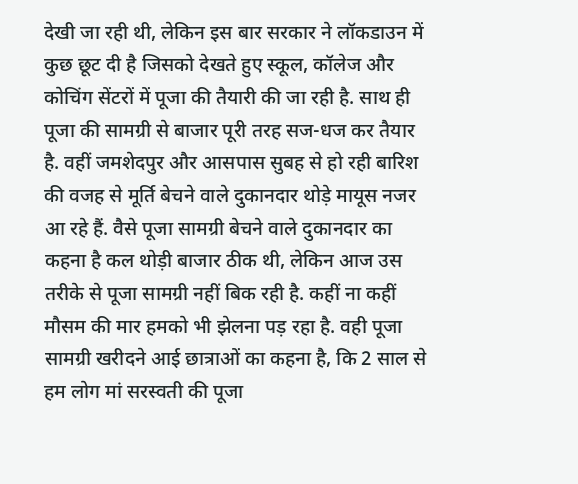देखी जा रही थी, लेकिन इस बार सरकार ने लॉकडाउन में कुछ छूट दी है जिसको देखते हुए स्कूल, कॉलेज और कोचिंग सेंटरों में पूजा की तैयारी की जा रही है. साथ ही पूजा की सामग्री से बाजार पूरी तरह सज-धज कर तैयार है. वहीं जमशेदपुर और आसपास सुबह से हो रही बारिश की वजह से मूर्ति बेचने वाले दुकानदार थोड़े मायूस नजर आ रहे हैं. वैसे पूजा सामग्री बेचने वाले दुकानदार का कहना है कल थोड़ी बाजार ठीक थी, लेकिन आज उस तरीके से पूजा सामग्री नहीं बिक रही है. कहीं ना कहीं मौसम की मार हमको भी झेलना पड़ रहा है. वही पूजा सामग्री खरीदने आई छात्राओं का कहना है, कि 2 साल से हम लोग मां सरस्वती की पूजा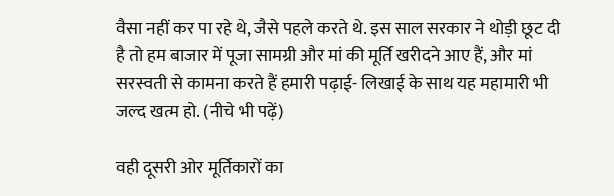वैसा नहीं कर पा रहे थे, जैसे पहले करते थे. इस साल सरकार ने थोड़ी छूट दी है तो हम बाजार में पूजा सामग्री और मां की मूर्ति खरीदने आए हैं, और मां सरस्वती से कामना करते हैं हमारी पढ़ाई- लिखाई के साथ यह महामारी भी जल्द खत्म हो. (नीचे भी पढ़ें)

वही दूसरी ओर मूर्तिकारों का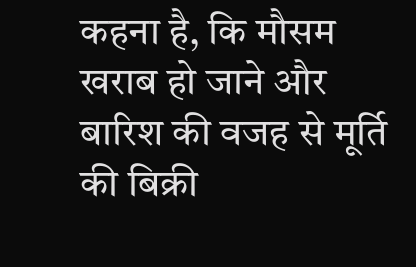कहना है, कि मौसम खराब हो जाने और बारिश की वजह से मूर्ति की बिक्री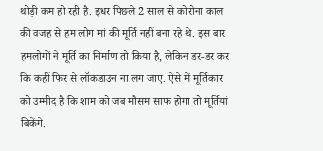थोड़ी कम हो रही है. इधर पिछले 2 साल से कोरोना काल की वजह से हम लोग मां की मूर्ति नहीं बना रहे थे. इस बार हमलोगों ने मूर्ति का निर्माण तो किया है, लेकिन डर-डर कर कि कहीं फिर से लॉकडाउन ना लग जाए. ऐसे में मूर्तिकार को उम्मीद है कि शाम को जब मौसम साफ होगा तो मूर्तियां बिकेंगे.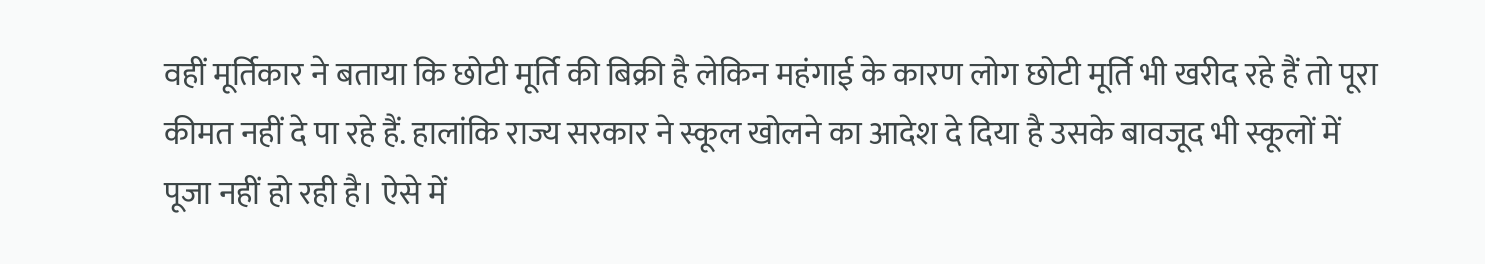वहीं मूर्तिकार ने बताया कि छोटी मूर्ति की बिक्री है लेकिन महंगाई के कारण लोग छोटी मूर्ति भी खरीद रहे हैं तो पूरा कीमत नहीं दे पा रहे हैं. हालांकि राज्य सरकार ने स्कूल खोलने का आदेश दे दिया है उसके बावजूद भी स्कूलों में पूजा नहीं हो रही है। ऐसे में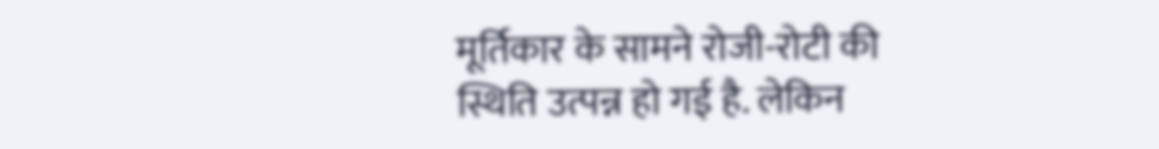मूर्तिकार के सामने रोजी-रोटी की स्थिति उत्पन्न हो गई है. लेकिन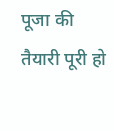पूजा की तैयारी पूरी हो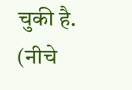चुकी है. (नीचे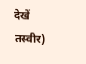देखें तस्वीर)